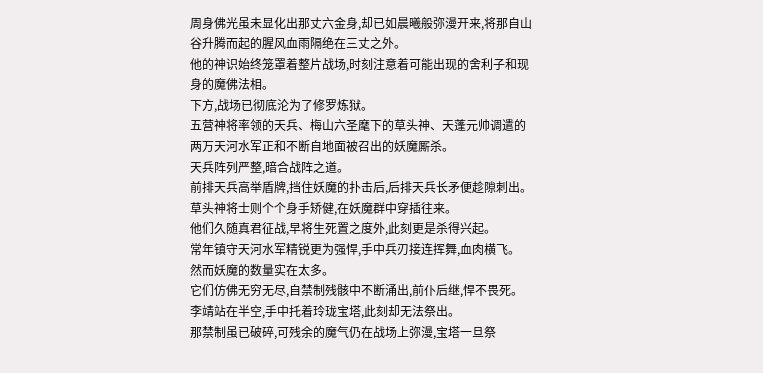周身佛光虽未显化出那丈六金身,却已如晨曦般弥漫开来,将那自山谷升腾而起的腥风血雨隔绝在三丈之外。
他的神识始终笼罩着整片战场,时刻注意着可能出现的舍利子和现身的魔佛法相。
下方,战场已彻底沦为了修罗炼狱。
五营神将率领的天兵、梅山六圣麾下的草头神、天蓬元帅调遣的两万天河水军正和不断自地面被召出的妖魔厮杀。
天兵阵列严整,暗合战阵之道。
前排天兵高举盾牌,挡住妖魔的扑击后,后排天兵长矛便趁隙刺出。
草头神将士则个个身手矫健,在妖魔群中穿插往来。
他们久随真君征战,早将生死置之度外,此刻更是杀得兴起。
常年镇守天河水军精锐更为强悍,手中兵刃接连挥舞,血肉横飞。
然而妖魔的数量实在太多。
它们仿佛无穷无尽,自禁制残骸中不断涌出,前仆后继,悍不畏死。
李靖站在半空,手中托着玲珑宝塔,此刻却无法祭出。
那禁制虽已破碎,可残余的魔气仍在战场上弥漫,宝塔一旦祭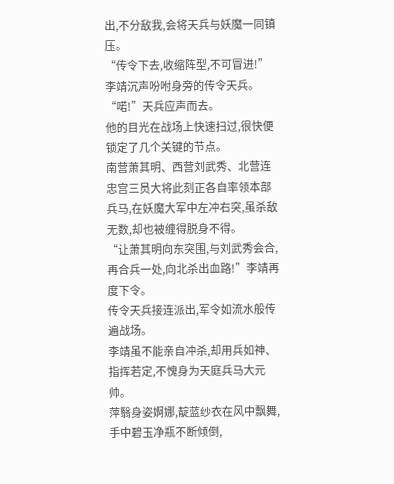出,不分敌我,会将天兵与妖魔一同镇压。
“传令下去,收缩阵型,不可冒进!”
李靖沉声吩咐身旁的传令天兵。
“喏!”天兵应声而去。
他的目光在战场上快速扫过,很快便锁定了几个关键的节点。
南营萧其明、西营刘武秀、北营连忠宫三员大将此刻正各自率领本部兵马,在妖魔大军中左冲右突,虽杀敌无数,却也被缠得脱身不得。
“让萧其明向东突围,与刘武秀会合,再合兵一处,向北杀出血路!”李靖再度下令。
传令天兵接连派出,军令如流水般传遍战场。
李靖虽不能亲自冲杀,却用兵如神、指挥若定,不愧身为天庭兵马大元帅。
萍翳身姿婀娜,靛蓝纱衣在风中飘舞,手中碧玉净瓶不断倾倒,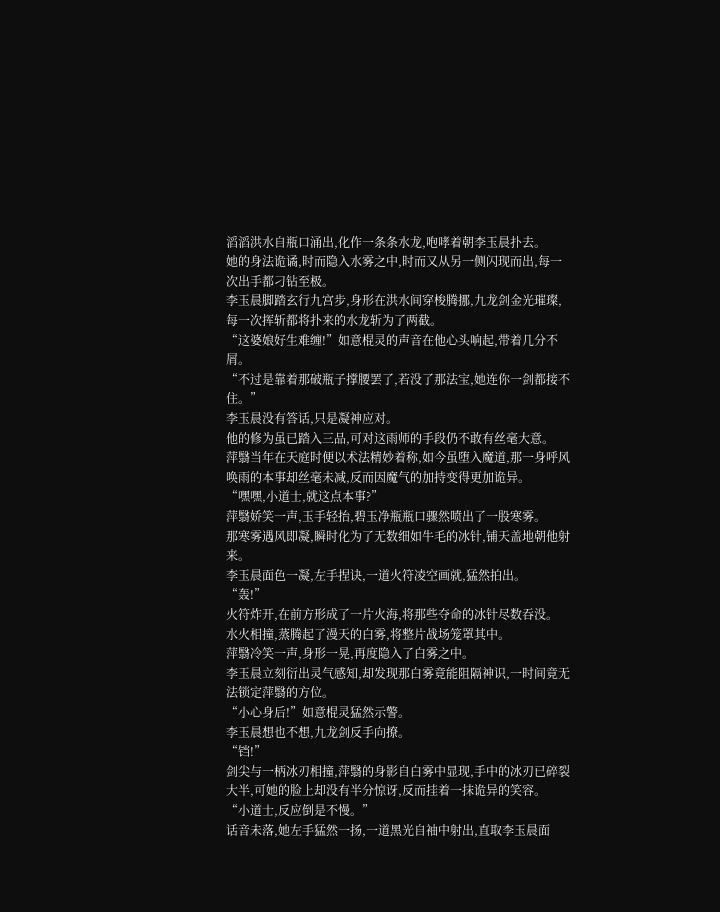滔滔洪水自瓶口涌出,化作一条条水龙,咆哮着朝李玉晨扑去。
她的身法诡谲,时而隐入水雾之中,时而又从另一侧闪现而出,每一次出手都刁钻至极。
李玉晨脚踏玄行九宫步,身形在洪水间穿梭腾挪,九龙剑金光璀璨,每一次挥斩都将扑来的水龙斩为了两截。
“这婆娘好生难缠!”如意棍灵的声音在他心头响起,带着几分不屑。
“不过是靠着那破瓶子撑腰罢了,若没了那法宝,她连你一剑都接不住。”
李玉晨没有答话,只是凝神应对。
他的修为虽已踏入三品,可对这雨师的手段仍不敢有丝毫大意。
萍翳当年在天庭时便以术法精妙着称,如今虽堕入魔道,那一身呼风唤雨的本事却丝毫未减,反而因魔气的加持变得更加诡异。
“嘿嘿,小道士,就这点本事?”
萍翳娇笑一声,玉手轻抬,碧玉净瓶瓶口骤然喷出了一股寒雾。
那寒雾遇风即凝,瞬时化为了无数细如牛毛的冰针,铺天盖地朝他射来。
李玉晨面色一凝,左手捏诀,一道火符凌空画就,猛然拍出。
“轰!”
火符炸开,在前方形成了一片火海,将那些夺命的冰针尽数吞没。
水火相撞,蒸腾起了漫天的白雾,将整片战场笼罩其中。
萍翳冷笑一声,身形一晃,再度隐入了白雾之中。
李玉晨立刻衍出灵气感知,却发现那白雾竟能阻隔神识,一时间竟无法锁定萍翳的方位。
“小心身后!”如意棍灵猛然示警。
李玉晨想也不想,九龙剑反手向撩。
“铛!”
剑尖与一柄冰刃相撞,萍翳的身影自白雾中显现,手中的冰刃已碎裂大半,可她的脸上却没有半分惊讶,反而挂着一抹诡异的笑容。
“小道士,反应倒是不慢。”
话音未落,她左手猛然一扬,一道黑光自袖中射出,直取李玉晨面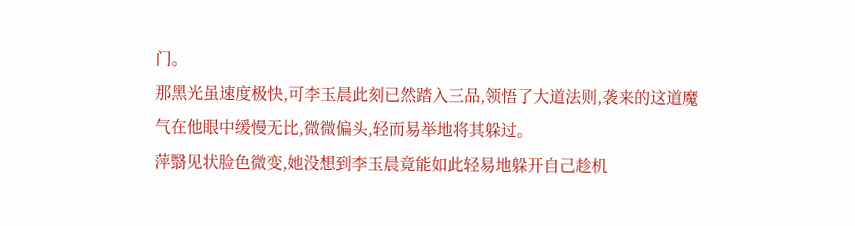门。
那黑光虽速度极快,可李玉晨此刻已然踏入三品,领悟了大道法则,袭来的这道魔气在他眼中缓慢无比,微微偏头,轻而易举地将其躲过。
萍翳见状脸色微变,她没想到李玉晨竟能如此轻易地躲开自己趁机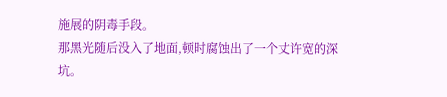施展的阴毒手段。
那黑光随后没入了地面,顿时腐蚀出了一个丈许宽的深坑。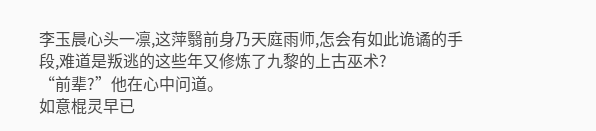李玉晨心头一凛,这萍翳前身乃天庭雨师,怎会有如此诡谲的手段,难道是叛逃的这些年又修炼了九黎的上古巫术?
“前辈?”他在心中问道。
如意棍灵早已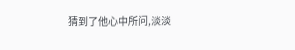猜到了他心中所问,淡淡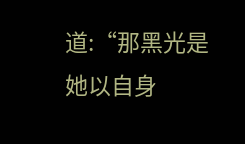道:“那黑光是她以自身